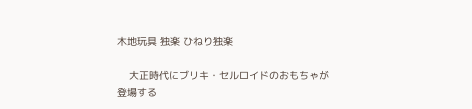木地玩具 独楽 ひねり独楽

    大正時代にブリキ・セルロイドのおもちゃが
登場する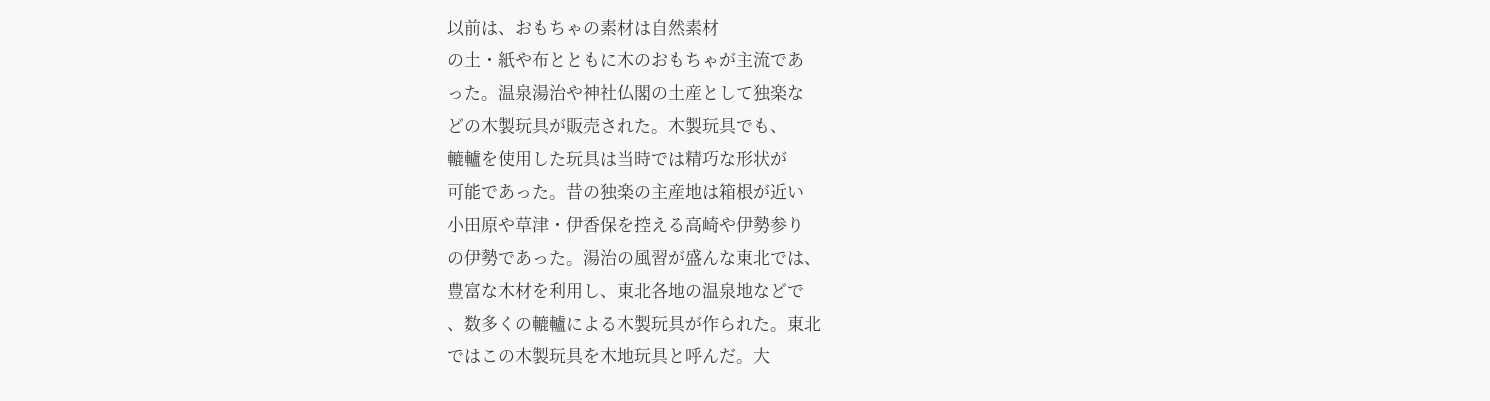以前は、おもちゃの素材は自然素材
の土・紙や布とともに木のおもちゃが主流であ
った。温泉湯治や神社仏閣の土産として独楽な
どの木製玩具が販売された。木製玩具でも、
轆轤を使用した玩具は当時では精巧な形状が
可能であった。昔の独楽の主産地は箱根が近い
小田原や草津・伊香保を控える高崎や伊勢参り
の伊勢であった。湯治の風習が盛んな東北では、
豊富な木材を利用し、東北各地の温泉地などで
、数多くの轆轤による木製玩具が作られた。東北
ではこの木製玩具を木地玩具と呼んだ。大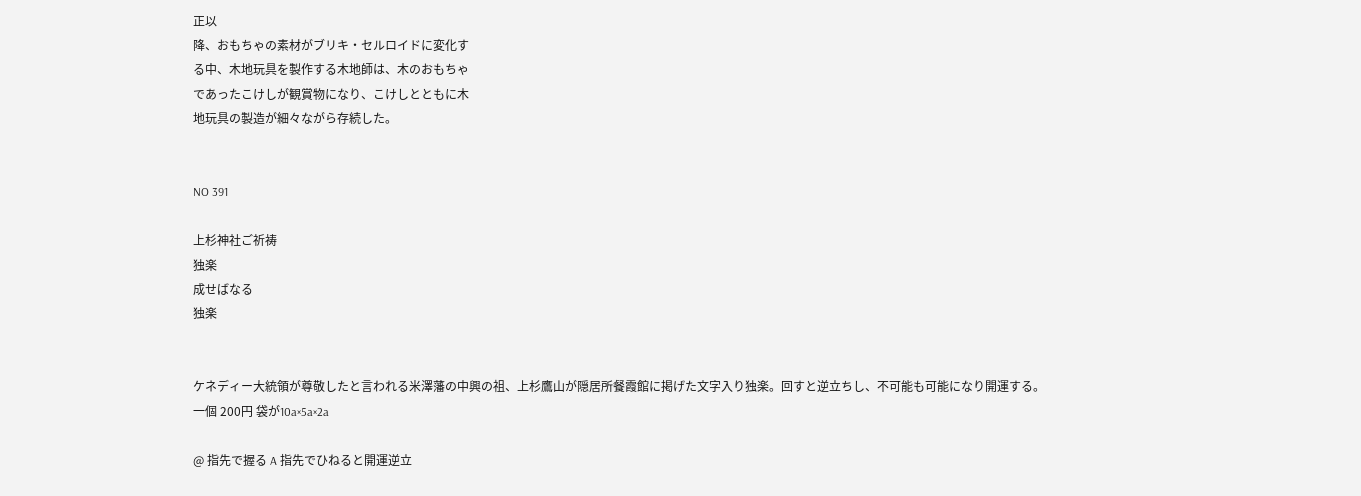正以
降、おもちゃの素材がブリキ・セルロイドに変化す
る中、木地玩具を製作する木地師は、木のおもちゃ
であったこけしが観賞物になり、こけしとともに木
地玩具の製造が細々ながら存続した。


NO 391

上杉神社ご祈祷
独楽
成せばなる
独楽


ケネディー大統領が尊敬したと言われる米澤藩の中興の祖、上杉鷹山が隠居所餐霞館に掲げた文字入り独楽。回すと逆立ちし、不可能も可能になり開運する。
一個 200円 袋が10a×5a×2a

@ 指先で握る A 指先でひねると開運逆立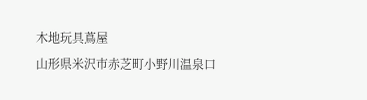木地玩具蔦屋
山形県米沢市赤芝町小野川温泉口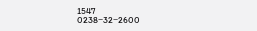1547
0238−32−2600